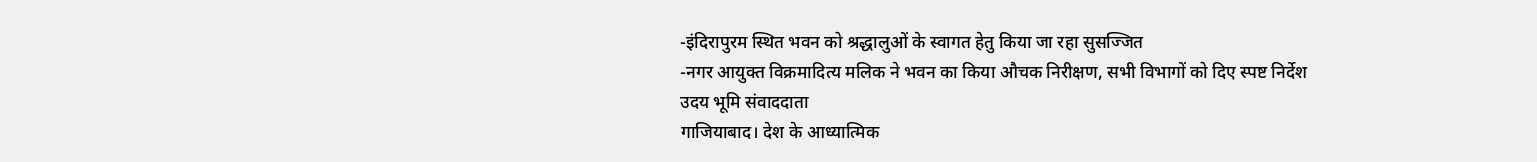-इंदिरापुरम स्थित भवन को श्रद्धालुओं के स्वागत हेतु किया जा रहा सुसज्जित
-नगर आयुक्त विक्रमादित्य मलिक ने भवन का किया औचक निरीक्षण, सभी विभागों को दिए स्पष्ट निर्देश
उदय भूमि संवाददाता
गाजियाबाद। देश के आध्यात्मिक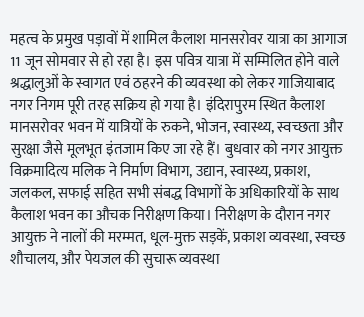महत्व के प्रमुख पड़ावों में शामिल कैलाश मानसरोवर यात्रा का आगाज 11 जून सोमवार से हो रहा है। इस पवित्र यात्रा में सम्मिलित होने वाले श्रद्धालुओं के स्वागत एवं ठहरने की व्यवस्था को लेकर गाजियाबाद नगर निगम पूरी तरह सक्रिय हो गया है। इंदिरापुरम स्थित कैलाश मानसरोवर भवन में यात्रियों के रुकने, भोजन, स्वास्थ्य, स्वच्छता और सुरक्षा जैसे मूलभूत इंतजाम किए जा रहे हैं। बुधवार को नगर आयुक्त विक्रमादित्य मलिक ने निर्माण विभाग, उद्यान, स्वास्थ्य, प्रकाश, जलकल, सफाई सहित सभी संबद्ध विभागों के अधिकारियों के साथ कैलाश भवन का औचक निरीक्षण किया। निरीक्षण के दौरान नगर आयुक्त ने नालों की मरम्मत, धूल-मुक्त सड़कें, प्रकाश व्यवस्था, स्वच्छ शौचालय, और पेयजल की सुचारू व्यवस्था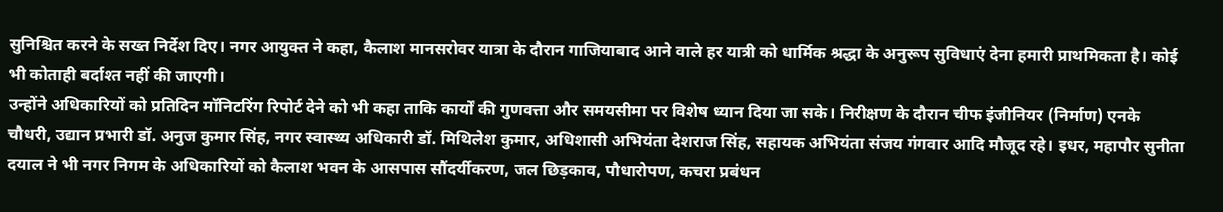सुनिश्चित करने के सख्त निर्देश दिए। नगर आयुक्त ने कहा, कैलाश मानसरोवर यात्रा के दौरान गाजियाबाद आने वाले हर यात्री को धार्मिक श्रद्धा के अनुरूप सुविधाएं देना हमारी प्राथमिकता है। कोई भी कोताही बर्दाश्त नहीं की जाएगी।
उन्होंने अधिकारियों को प्रतिदिन मॉनिटरिंग रिपोर्ट देने को भी कहा ताकि कार्यों की गुणवत्ता और समयसीमा पर विशेष ध्यान दिया जा सके। निरीक्षण के दौरान चीफ इंजीनियर (निर्माण) एनके चौधरी, उद्यान प्रभारी डॉ. अनुज कुमार सिंह, नगर स्वास्थ्य अधिकारी डॉ. मिथिलेश कुमार, अधिशासी अभियंता देशराज सिंह, सहायक अभियंता संजय गंगवार आदि मौजूद रहे। इधर, महापौर सुनीता दयाल ने भी नगर निगम के अधिकारियों को कैलाश भवन के आसपास सौंदर्यीकरण, जल छिड़काव, पौधारोपण, कचरा प्रबंधन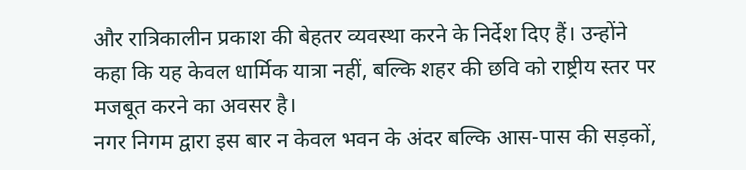और रात्रिकालीन प्रकाश की बेहतर व्यवस्था करने के निर्देश दिए हैं। उन्होंने कहा कि यह केवल धार्मिक यात्रा नहीं, बल्कि शहर की छवि को राष्ट्रीय स्तर पर मजबूत करने का अवसर है।
नगर निगम द्वारा इस बार न केवल भवन के अंदर बल्कि आस-पास की सड़कों,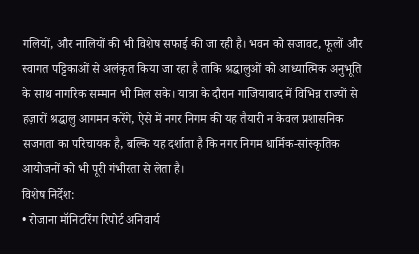गलियों, और नालियों की भी विशेष सफाई की जा रही है। भवन को सजावट, फूलों और स्वागत पट्टिकाओं से अलंकृत किया जा रहा है ताकि श्रद्धालुओं को आध्यात्मिक अनुभूति के साथ नागरिक सम्मान भी मिल सके। यात्रा के दौरान गाजियाबाद में विभिन्न राज्यों से हज़ारों श्रद्धालु आगमन करेंगे, ऐसे में नगर निगम की यह तैयारी न केवल प्रशासनिक सजगता का परिचायक है, बल्कि यह दर्शाता है कि नगर निगम धार्मिक-सांस्कृतिक आयोजनों को भी पूरी गंभीरता से लेता है।
विशेष निर्देश:
• रोजाना मॉनिटरिंग रिपोर्ट अनिवार्य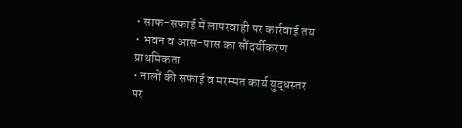• साफ-सफाई में लापरवाही पर कार्रवाई तय
• भवन व आस-पास का सौंदर्यीकरण प्राथमिकता
• नालों की सफाई व मरम्मत कार्य युद्धस्तर पर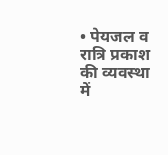• पेयजल व रात्रि प्रकाश की व्यवस्था में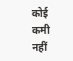कोई कमी नहीं